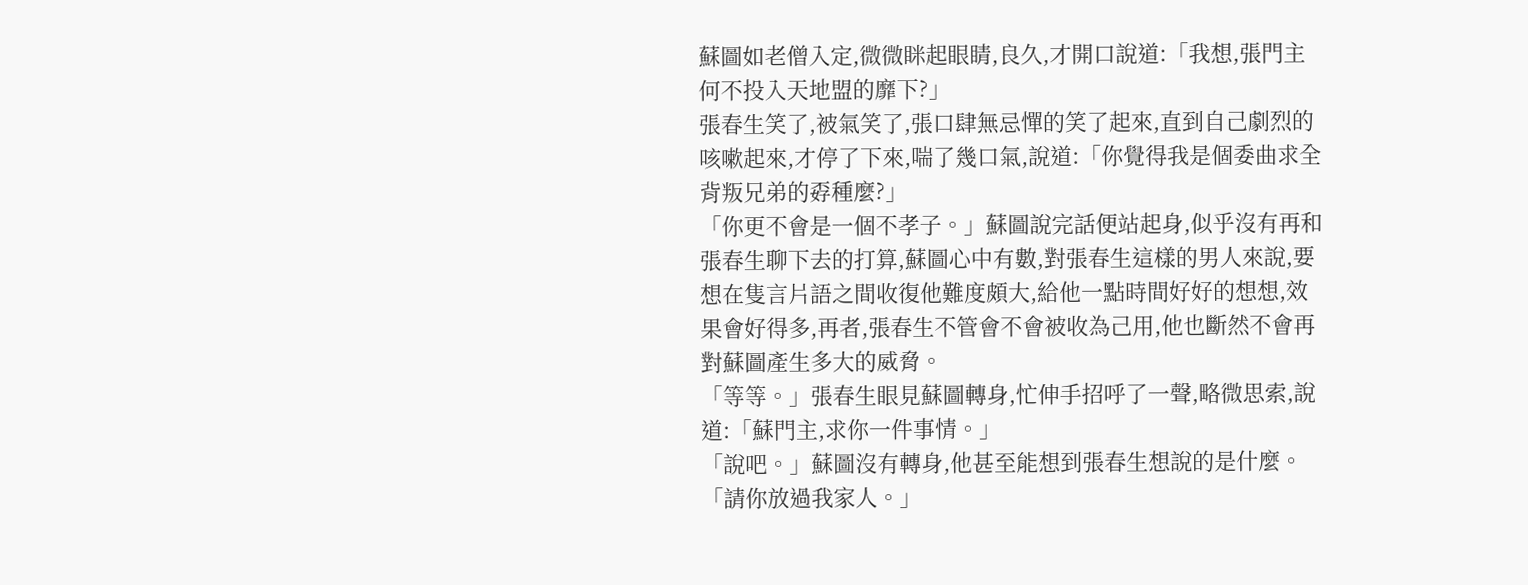蘇圖如老僧入定,微微眯起眼睛,良久,才開口說道:「我想,張門主何不投入天地盟的靡下?」
張春生笑了,被氣笑了,張口肆無忌憚的笑了起來,直到自己劇烈的咳嗽起來,才停了下來,喘了幾口氣,說道:「你覺得我是個委曲求全背叛兄弟的孬種麼?」
「你更不會是一個不孝子。」蘇圖說完話便站起身,似乎沒有再和張春生聊下去的打算,蘇圖心中有數,對張春生這樣的男人來說,要想在隻言片語之間收復他難度頗大,給他一點時間好好的想想,效果會好得多,再者,張春生不管會不會被收為己用,他也斷然不會再對蘇圖產生多大的威脅。
「等等。」張春生眼見蘇圖轉身,忙伸手招呼了一聲,略微思索,說道:「蘇門主,求你一件事情。」
「說吧。」蘇圖沒有轉身,他甚至能想到張春生想說的是什麼。
「請你放過我家人。」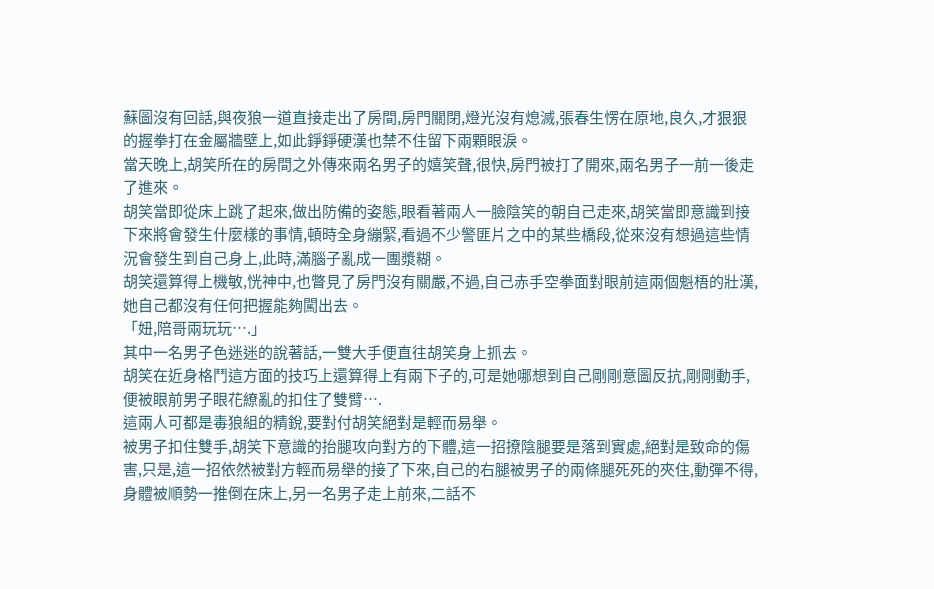蘇圖沒有回話,與夜狼一道直接走出了房間,房門關閉,燈光沒有熄滅,張春生愣在原地,良久,才狠狠的握拳打在金屬牆壁上,如此錚錚硬漢也禁不住留下兩顆眼淚。
當天晚上,胡笑所在的房間之外傳來兩名男子的嬉笑聲,很快,房門被打了開來,兩名男子一前一後走了進來。
胡笑當即從床上跳了起來,做出防備的姿態,眼看著兩人一臉陰笑的朝自己走來,胡笑當即意識到接下來將會發生什麼樣的事情,頓時全身繃緊,看過不少警匪片之中的某些橋段,從來沒有想過這些情況會發生到自己身上,此時,滿腦子亂成一團漿糊。
胡笑還算得上機敏,恍神中,也瞥見了房門沒有關嚴,不過,自己赤手空拳面對眼前這兩個魁梧的壯漢,她自己都沒有任何把握能夠闖出去。
「妞,陪哥兩玩玩….」
其中一名男子色迷迷的說著話,一雙大手便直往胡笑身上抓去。
胡笑在近身格鬥這方面的技巧上還算得上有兩下子的,可是她哪想到自己剛剛意圖反抗,剛剛動手,便被眼前男子眼花繚亂的扣住了雙臂….
這兩人可都是毒狼組的精銳,要對付胡笑絕對是輕而易舉。
被男子扣住雙手,胡笑下意識的抬腿攻向對方的下體,這一招撩陰腿要是落到實處,絕對是致命的傷害,只是,這一招依然被對方輕而易舉的接了下來,自己的右腿被男子的兩條腿死死的夾住,動彈不得,身體被順勢一推倒在床上,另一名男子走上前來,二話不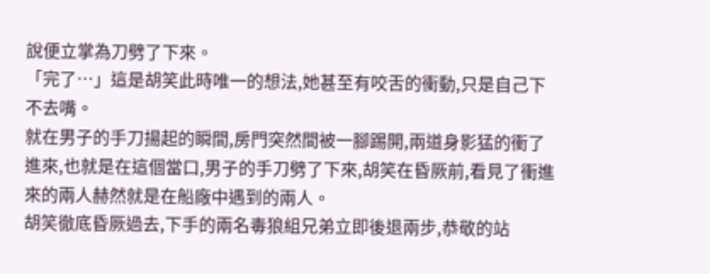說便立掌為刀劈了下來。
「完了…」這是胡笑此時唯一的想法,她甚至有咬舌的衝動,只是自己下不去嘴。
就在男子的手刀揚起的瞬間,房門突然間被一腳踢開,兩道身影猛的衝了進來,也就是在這個當口,男子的手刀劈了下來,胡笑在昏厥前,看見了衝進來的兩人赫然就是在船廠中遇到的兩人。
胡笑徹底昏厥過去,下手的兩名毒狼組兄弟立即後退兩步,恭敬的站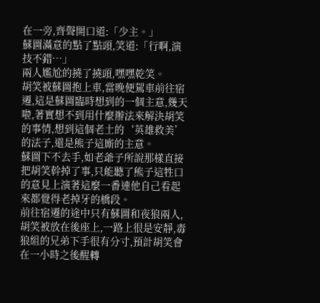在一旁,齊聲開口道:「少主。」
蘇圖滿意的點了點頭,笑道:「行啊,演技不錯…」
兩人尷尬的撓了撓頭,嘿嘿乾笑。
胡笑被蘇圖抱上車,當晚便駕車前往宿遷,這是蘇圖臨時想到的一個主意,幾天啦,著實想不到用什麼辦法來解決胡笑的事情,想到這個老土的‘英雄救美’的法子,還是熊子這廝的主意。
蘇圖下不去手,如老爺子所說那樣直接把胡笑幹掉了事,只能聽了熊子這牲口的意見上演著這麼一番連他自己看起來都覺得老掉牙的橋段。
前往宿遷的途中只有蘇圖和夜狼兩人,胡笑被放在後座上,一路上很是安靜,毒狼組的兄弟下手很有分寸,預計胡笑會在一小時之後醒轉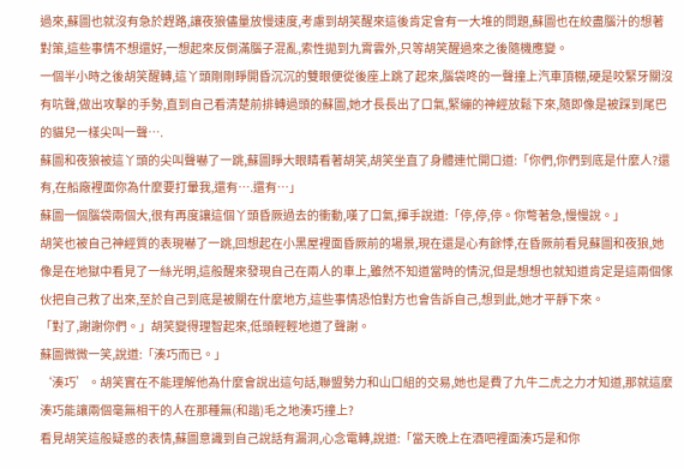過來,蘇圖也就沒有急於趕路,讓夜狼儘量放慢速度,考慮到胡笑醒來這後肯定會有一大堆的問題,蘇圖也在絞盡腦汁的想著對策,這些事情不想還好,一想起來反倒滿腦子混亂,索性拋到九霄雲外,只等胡笑醒過來之後隨機應變。
一個半小時之後胡笑醒轉,這丫頭剛剛睜開昏沉沉的雙眼便從後座上跳了起來,腦袋咚的一聲撞上汽車頂棚,硬是咬緊牙關沒有吭聲,做出攻擊的手勢,直到自己看清楚前排轉過頭的蘇圖,她才長長出了口氣,緊繃的神經放鬆下來,隨即像是被踩到尾巴的貓兒一樣尖叫一聲….
蘇圖和夜狼被這丫頭的尖叫聲嚇了一跳,蘇圖睜大眼睛看著胡笑,胡笑坐直了身體連忙開口道:「你們,你們到底是什麼人?還有,在船廠裡面你為什麼要打暈我,還有….還有…」
蘇圖一個腦袋兩個大,很有再度讓這個丫頭昏厥過去的衝動,嘆了口氣,揮手說道:「停,停,停。你彆著急,慢慢說。」
胡笑也被自己神經質的表現嚇了一跳,回想起在小黑屋裡面昏厥前的場景,現在還是心有餘悸,在昏厥前看見蘇圖和夜狼,她像是在地獄中看見了一絲光明,這般醒來發現自己在兩人的車上,雖然不知道當時的情況,但是想想也就知道肯定是這兩個傢伙把自己救了出來,至於自己到底是被關在什麼地方,這些事情恐怕對方也會告訴自己,想到此,她才平靜下來。
「對了,謝謝你們。」胡笑變得理智起來,低頭輕輕地道了聲謝。
蘇圖微微一笑,說道:「湊巧而已。」
‘湊巧’。胡笑實在不能理解他為什麼會說出這句話,聯盟勢力和山口組的交易,她也是費了九牛二虎之力才知道,那就這麼湊巧能讓兩個毫無相干的人在那種無(和諧)毛之地湊巧撞上?
看見胡笑這般疑惑的表情,蘇圖意識到自己說話有漏洞,心念電轉,說道:「當天晚上在酒吧裡面湊巧是和你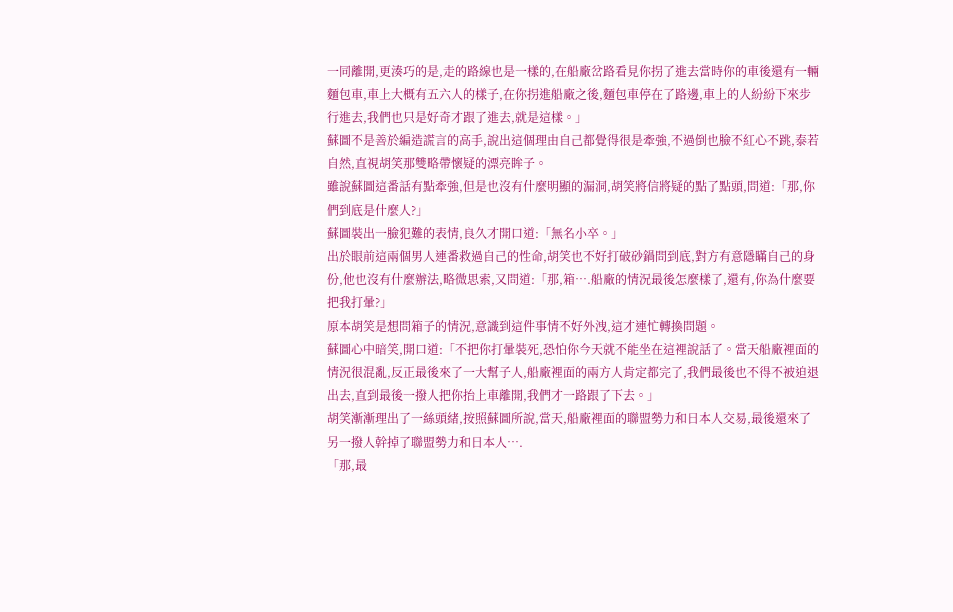一同離開,更湊巧的是,走的路線也是一樣的,在船廠岔路看見你拐了進去當時你的車後還有一輛麵包車,車上大概有五六人的樣子,在你拐進船廠之後,麵包車停在了路邊,車上的人紛紛下來步行進去,我們也只是好奇才跟了進去,就是這樣。」
蘇圖不是善於編造謊言的高手,說出這個理由自己都覺得很是牽強,不過倒也臉不紅心不跳,泰若自然,直視胡笑那雙略帶懷疑的漂亮眸子。
雖說蘇圖這番話有點牽強,但是也沒有什麼明顯的漏洞,胡笑將信將疑的點了點頭,問道:「那,你們到底是什麼人?」
蘇圖裝出一臉犯難的表情,良久才開口道:「無名小卒。」
出於眼前這兩個男人連番救過自己的性命,胡笑也不好打破砂鍋問到底,對方有意隱瞞自己的身份,他也沒有什麼辦法,略微思索,又問道:「那,箱….船廠的情況最後怎麼樣了,還有,你為什麼要把我打暈?」
原本胡笑是想問箱子的情況,意識到這件事情不好外洩,這才連忙轉換問題。
蘇圖心中暗笑,開口道:「不把你打暈裝死,恐怕你今天就不能坐在這裡說話了。當天船廠裡面的情況很混亂,反正最後來了一大幫子人,船廠裡面的兩方人肯定都完了,我們最後也不得不被迫退出去,直到最後一撥人把你抬上車離開,我們才一路跟了下去。」
胡笑漸漸理出了一絲頭緒,按照蘇圖所說,當天,船廠裡面的聯盟勢力和日本人交易,最後還來了另一撥人幹掉了聯盟勢力和日本人….
「那,最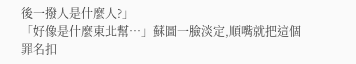後一撥人是什麼人?」
「好像是什麼東北幫…」蘇圖一臉淡定,順嘴就把這個罪名扣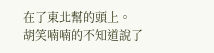在了東北幫的頭上。
胡笑喃喃的不知道說了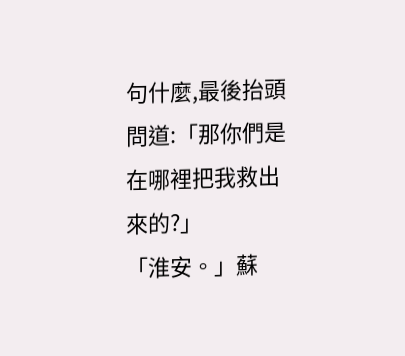句什麼,最後抬頭問道:「那你們是在哪裡把我救出來的?」
「淮安。」蘇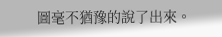圖毫不猶豫的說了出來。